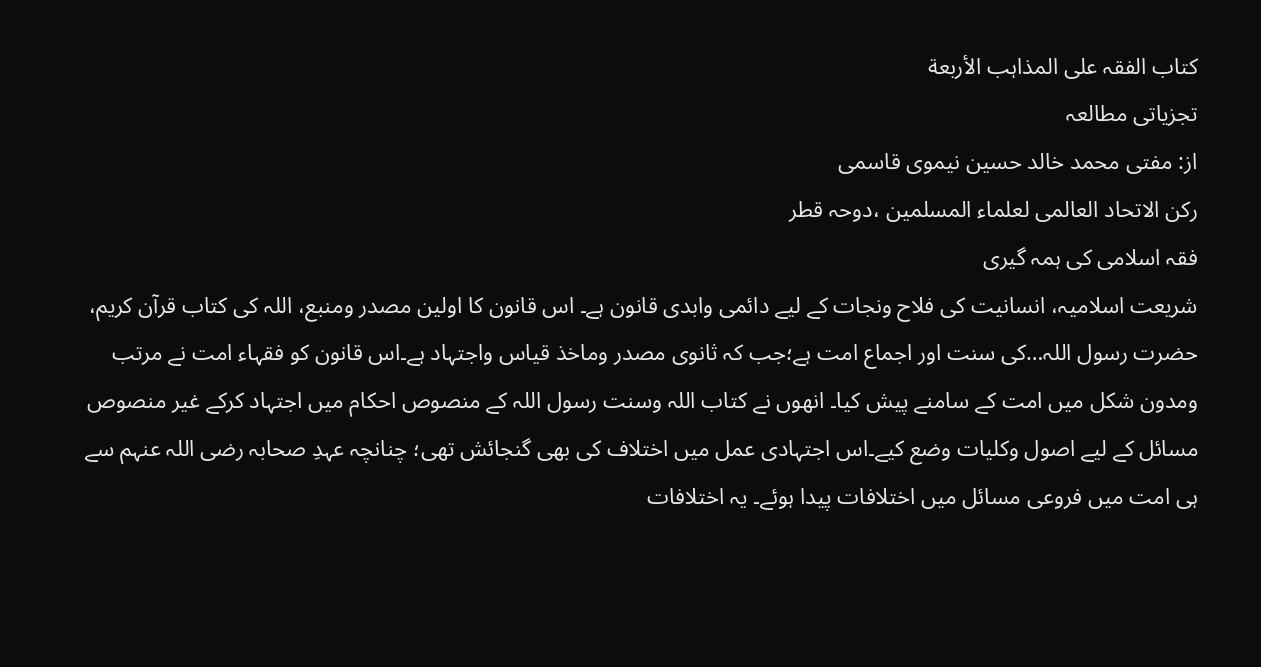کتاب الفقہ علی المذاہب الأربعة
تجزیاتی مطالعہ
از: مفتی محمد خالد حسین نیموی قاسمی
رکن الاتحاد العالمی لعلماء المسلمین ،دوحہ قطر
فقہ اسلامی کی ہمہ گیری
شریعت اسلامیہ، انسانیت کی فلاح ونجات کے لیے دائمی وابدی قانون ہے۔ اس قانون کا اولین مصدر ومنبع، اللہ کی کتاب قرآن کریم، حضرت رسول اللہ…کی سنت اور اجماع امت ہے؛جب کہ ثانوی مصدر وماخذ قیاس واجتہاد ہے۔اس قانون کو فقہاء امت نے مرتب ومدون شکل میں امت کے سامنے پیش کیا۔ انھوں نے کتاب اللہ وسنت رسول اللہ کے منصوص احکام میں اجتہاد کرکے غیر منصوص مسائل کے لیے اصول وکلیات وضع کیے۔اس اجتہادی عمل میں اختلاف کی بھی گنجائش تھی؛ چنانچہ عہدِ صحابہ رضی اللہ عنہم سے ہی امت میں فروعی مسائل میں اختلافات پیدا ہوئے۔ یہ اختلافات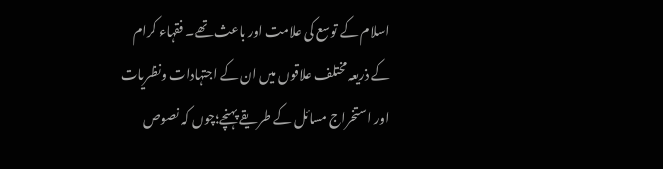اسلام کے توسع کی علامت اور باعث تھے۔ فقہاء کرام کے ذریعہ مختلف علاقوں میں ان کے اجتہادات ونظریات اور استخراج مسائل کے طریقے پہنچے؛چوں کہ نصوص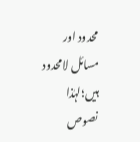محدود اور مسائل لامحدود ہیں؛لہٰذا نصوص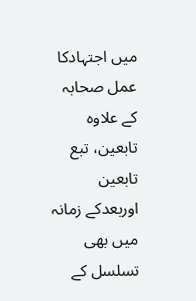میں اجتہادکا عمل صحابہ کے علاوہ تابعین، تبع تابعین اوربعدکے زمانہ میں بھی تسلسل کے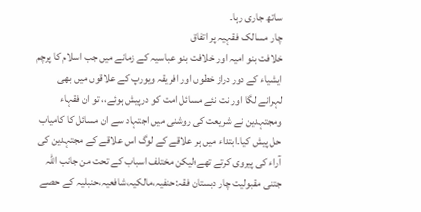ساتھ جاری رہا۔
چار مسالک فقہیہ پر اتفاق
خلافت بنو امیہ اور خلافت بنو عباسیہ کے زمانے میں جب اسلام کا پرچم ایشیاء کے دور دراز خطوں اور افریقہ ویورپ کے علاقوں میں بھی لہرانے لگا اور نت نئے مسائل امت کو درپیش ہوئے،، تو ان فقہاء ومجتہدین نے شریعت کی روشنی میں اجتہاد سے ان مسائل کا کامیاب حل پیش کیا۔ابتداء میں ہر علاقے کے لوگ اس علاقے کے مجتہدین کی آراء کی پیروی کرتے تھے؛لیکن مختلف اسباب کے تحت من جانب اللہ جتنی مقبولیت چار دبستان فقہ:حنفیہ،مالکیہ،شافعیہ،حنبلیہ کے حصے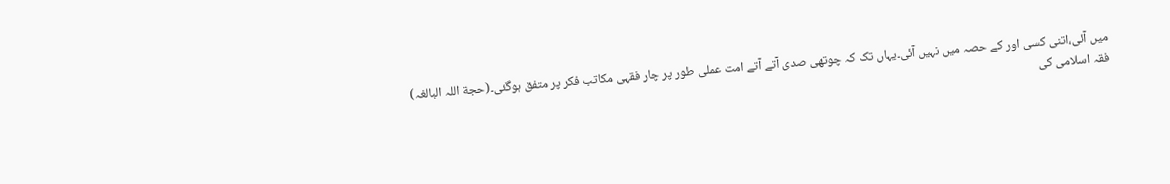میں آئی،اتنی کسی اور کے حصہ میں نہیں آئی۔یہاں تک کہ چوتھی صدی آتے آتے امت عملی طور پر چار فقہی مکاتب فکر پر متفق ہوگئی۔(حجة اللہ البالغہ)
فقہ اسلامی کی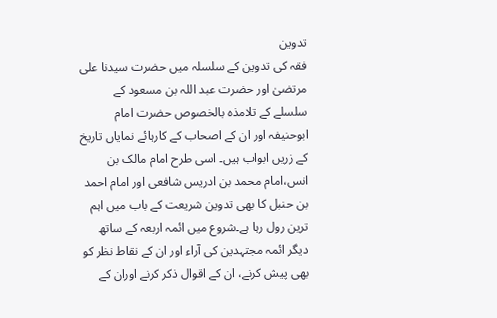تدوین
فقہ کی تدوین کے سلسلہ میں حضرت سیدنا علی مرتضیٰ اور حضرت عبد اللہ بن مسعود کے سلسلے کے تلامذہ بالخصوص حضرت امام ابوحنیفہ اور ان کے اصحاب کے کارہائے نمایاں تاریخ کے زریں ابواب ہیں۔ اسی طرح امام مالک بن انس،امام محمد بن ادریس شافعی اور امام احمد بن حنبل کا بھی تدوین شریعت کے باب میں اہم ترین رول رہا ہے۔شروع میں ائمہ اربعہ کے ساتھ دیگر ائمہ مجتہدین کی آراء اور ان کے نقاط نظر کو بھی پیش کرنے، ان کے اقوال ذکر کرنے اوران کے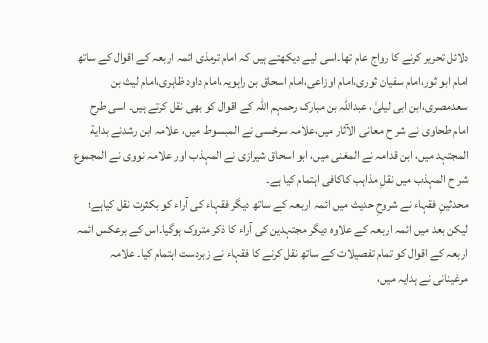دلائل تحریر کرنے کا رواج عام تھا۔اسی لیے دیکھتے ہیں کہ امام ترمذی ائمہ اربعہ کے اقوال کے ساتھ امام ابو ثور،امام سفیان ثوری،امام اوزاعی،امام اسحاق بن راہویہ،امام داود ظاہری،امام لیث بن سعدمصری،ابن ابی لیلیٰ، عبداللہ بن مبارک رحمہم اللہ کے اقوال کو بھی نقل کرتے ہیں۔ اسی طرح امام طحاوی نے شر ح معانی الآثار میں،علامہ سرخسی نے المبسوط میں، علامہ ابن رشدنے بدایة المجتہد میں، ابن قدامہ نے المغنی میں، ابو اسحاق شیرازی نے المہذب اور علامہ نووی نے المجموع شر ح المہذب میں نقلِ مذاہب کاکافی اہتمام کیا ہے۔
محدثینِ فقہاء نے شروحِ حدیث میں ائمہ اربعہ کے ساتھ دیگر فقہاء کی آراء کو بکثرت نقل کیاہے؛ لیکن بعد میں ائمہ اربعہ کے علاوہ دیگر مجتہدین کی آراء کا ذکر متروک ہوگیا۔اس کے برعکس ائمہ اربعہ کے اقوال کو تمام تفصیلات کے ساتھ نقل کرنے کا فقہاء نے زبردست اہتمام کیا۔ علامہ مرغینانی نے ہدایہ میں،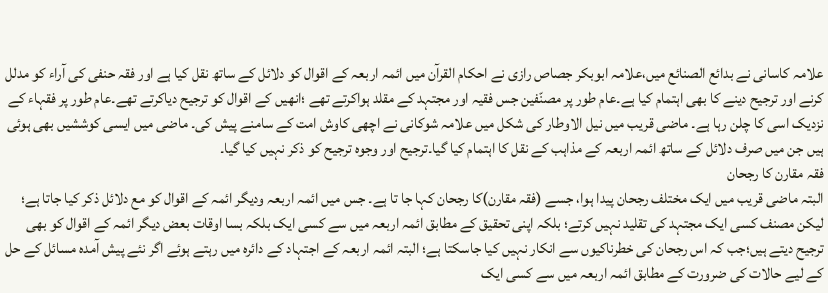علامہ کاسانی نے بدائع الصنائع میں،علامہ ابوبکر جصاص رازی نے احکام القرآن میں ائمہ اربعہ کے اقوال کو دلائل کے ساتھ نقل کیا ہے اور فقہ حنفی کی آراء کو مدلل کرنے اور ترجیح دینے کا بھی اہتمام کیا ہے۔عام طور پر مصنّفین جس فقیہ اور مجتہد کے مقلد ہواکرتے تھے ؛انھیں کے اقوال کو ترجیح دیاکرتے تھے۔عام طور پر فقہاء کے نزدیک اسی کا چلن رہا ہے۔ ماضی قریب میں نیل الاوطار کی شکل میں علامہ شوکانی نے اچھی کاوش امت کے سامنے پیش کی۔ ماضی میں ایسی کوششیں بھی ہوئی ہیں جن میں صرف دلائل کے ساتھ ائمہ اربعہ کے مذاہب کے نقل کا اہتمام کیا گیا۔ترجیح اور وجوہ ترجیح کو ذکر نہیں کیا گیا۔
فقہ مقارن کا رجحان
البتہ ماضی قریب میں ایک مختلف رجحان پیدا ہوا، جسے (فقہ مقارن)کا رجحان کہا جا تا ہے۔ جس میں ائمہ اربعہ ودیگر ائمہ کے اقوال کو مع دلائل ذکر کیا جاتا ہے؛ لیکن مصنف کسی ایک مجتہد کی تقلید نہیں کرتے؛ بلکہ اپنی تحقیق کے مطابق ائمہ اربعہ میں سے کسی ایک بلکہ بسا اوقات بعض دیگر ائمہ کے اقوال کو بھی ترجیح دیتے ہیں؛جب کہ اس رجحان کی خطرناکیوں سے انکار نہیں کیا جاسکتا ہے؛ البتہ ائمہ اربعہ کے اجتہاد کے دائرہ میں رہتے ہوئے اگر نئے پیش آمدہ مسائل کے حل کے لیے حالات کی ضرورت کے مطابق ائمہ اربعہ میں سے کسی ایک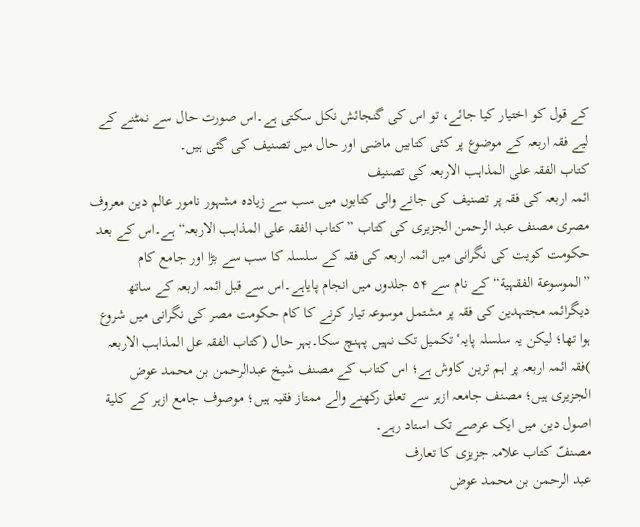کے قول کو اختیار کیا جائے، تو اس کی گنجائش نکل سکتی ہے۔اس صورت حال سے نمٹنے کے لیے فقہ اربعہ کے موضوع پر کئی کتابیں ماضی اور حال میں تصنیف کی گئی ہیں۔
کتاب الفقہ علی المذاہب الاربعہ کی تصنیف
ائمہ اربعہ کی فقہ پر تصنیف کی جانے والی کتابوں میں سب سے زیادہ مشہور نامور عالم دین معروف مصری مصنف عبد الرحمن الجزیری کی کتاب ”کتاب الفقہ علی المذاہب الاربعہ“ہے۔اس کے بعد حکومت کویت کی نگرانی میں ائمہ اربعہ کی فقہ کے سلسلہ کا سب سے بڑا اور جامع کام ”الموسوعة الفقہیة“ کے نام سے ۵۴ جلدوں میں انجام پایاہے۔اس سے قبل ائمہ اربعہ کے ساتھ دیگرائمہ مجتہدین کی فقہ پر مشتمل موسوعہ تیار کرنے کا کام حکومت مصر کی نگرانی میں شروع ہوا تھا؛ لیکن یہ سلسلہ پایہٴ تکمیل تک نہیں پہنچ سکا۔بہر حال (کتاب الفقہ عل المذاہب الاربعہ )فقہ ائمہ اربعہ پر اہم ترین کاوش ہے؛ اس کتاب کے مصنف شیخ عبدالرحمن بن محمد عوض الجزیری ہیں؛ مصنف جامعہ ازہر سے تعلق رکھنے والے ممتاز فقیہ ہیں؛ موصوف جامع ازہر کے کلیة اصول دین میں ایک عرصے تک استاد رہے۔
مصنفّ کتاب علامہ جزیزی کا تعارف
عبد الرحمن بن محمد عوض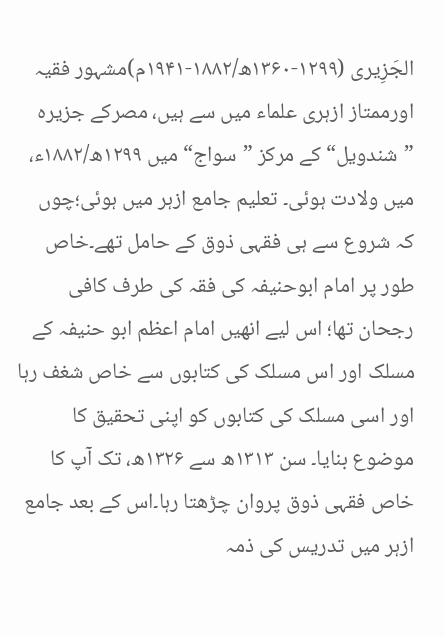الجَزِیری (۱۲۹۹-۱۳۶۰ھ/۱۸۸۲-۱۹۴۱م)مشہور فقیہ اورممتاز ازہری علماء میں سے ہیں، مصرکے جزیرہ ”شندویل“ کے مرکز ”سواج“ میں ۱۲۹۹ھ/۱۸۸۲ء، میں ولادت ہوئی۔ تعلیم جامع ازہر میں ہوئی؛چوں کہ شروع سے ہی فقہی ذوق کے حامل تھے۔خاص طور پر امام ابوحنیفہ کی فقہ کی طرف کافی رجحان تھا؛ اس لیے انھیں امام اعظم ابو حنیفہ کے مسلک اور اس مسلک کی کتابوں سے خاص شغف رہا اور اسی مسلک کی کتابوں کو اپنی تحقیق کا موضوع بنایا۔ سن ۱۳۱۳ھ سے ۱۳۲۶ھ، تک آپ کا خاص فقہی ذوق پروان چڑھتا رہا۔اس کے بعد جامع ازہر میں تدریس کی ذمہ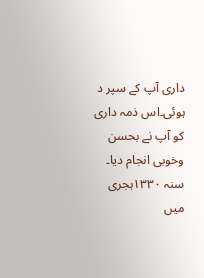داری آپ کے سپر د ہوئی۔اس ذمہ داری کو آپ نے بحسن وخوبی انجام دیا۔ سنہ ۱۳۳۰ہجری میں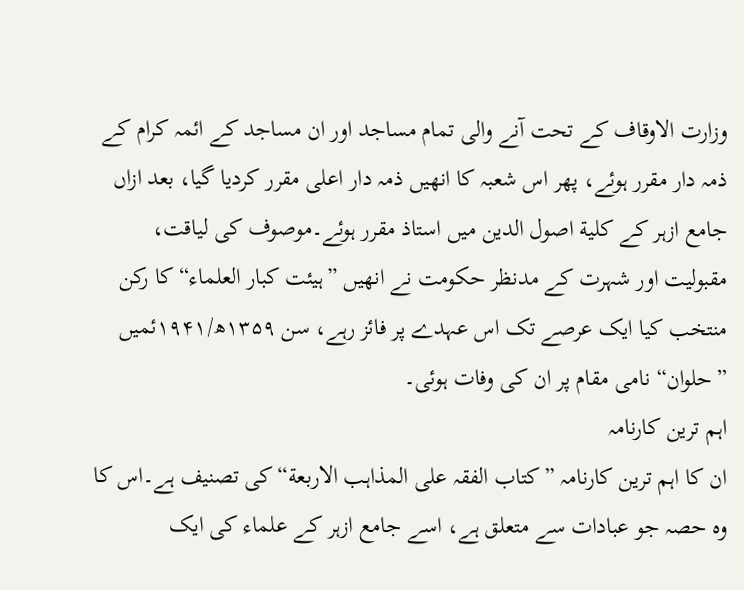وزارت الاوقاف کے تحت آنے والی تمام مساجد اور ان مساجد کے ائمہ کرام کے ذمہ دار مقرر ہوئے، پھر اس شعبہ کا انھیں ذمہ دار اعلی مقرر کردیا گیا، بعد ازاں جامع ازہر کے کلیة اصول الدین میں استاذ مقرر ہوئے۔موصوف کی لیاقت، مقبولیت اور شہرت کے مدنظر حکومت نے انھیں ”ہیئت کبار العلماء“ کا رکن منتخب کیا ایک عرصے تک اس عہدے پر فائز رہے، سن ۱۳۵۹ھ/۱۹۴۱ئمیں ”حلوان“ نامی مقام پر ان کی وفات ہوئی۔
اہم ترین کارنامہ
ان کا اہم ترین کارنامہ ”کتاب الفقہ علی المذاہب الاربعة“کی تصنیف ہے۔اس کا وہ حصہ جو عبادات سے متعلق ہے، اسے جامع ازہر کے علماء کی ایک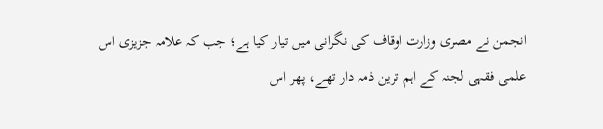انجمن نے مصری وزارت اوقاف کی نگرانی میں تیار کیا ہے؛ جب کہ علامہ جزیزی اس علمی فقہی لجنہ کے اہم ترین ذمہ دار تھے، پھر اس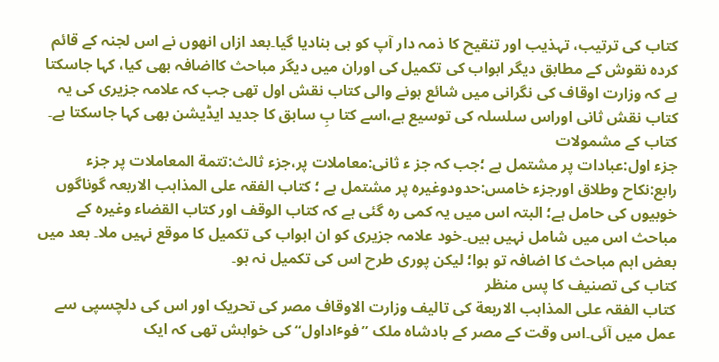کتاب کی ترتیب، تہذیب اور تنقیح کا ذمہ دار آپ کو ہی بنادیا گیا۔بعد ازاں انھوں نے اس لجنہ کے قائم کردہ نقوش کے مطابق دیگر ابواب کی تکمیل کی اوران میں دیگر مباحث کااضافہ بھی کیا، کہا جاسکتا ہے کہ وزارت اوقاف کی نگرانی میں شائع ہونے والی کتاب نقش اول تھی جب کہ علامہ جزیری کی یہ کتاب نقش ثانی اوراس سلسلہ کی توسیع ہے،اسے کتا بِ سابق کا جدید ایڈیشن بھی کہا جاسکتا ہے۔
کتاب کے مشمولات
جزء اول:عبادات پر مشتمل ہے ؛جب کہ جز ء ثانی:معاملات پر،جزء ثالث:تتمة المعاملات پر جزء رابع:نکاح وطلاق اورجزء خامس:حدودوغیرہ پر مشتمل ہے ؛ کتاب الفقہ علی المذاہب الاربعہ گوناگوں خوبیوں کی حامل ہے؛ البتہ اس میں یہ کمی رہ گئی ہے کہ کتاب الوقف اور کتاب القضاء وغیرہ کے مباحث اس میں شامل نہیں ہیں۔خود علامہ جزیری کو ان ابواب کی تکمیل کا موقع نہیں ملا۔ بعد میں بعض اہم مباحث کا اضافہ تو ہوا؛ لیکن پوری طرح اس کی تکمیل نہ ہو۔
کتاب کی تصنیف کا پس منظر
کتاب الفقہ علی المذاہب الاربعة کی تالیف وزارت الاوقاف مصر کی تحریک اور اس کی دلچسپی سے عمل میں آئی۔اس وقت کے مصر کے بادشاہ ملک ”فوٴاداول“ کی خواہش تھی کہ ایک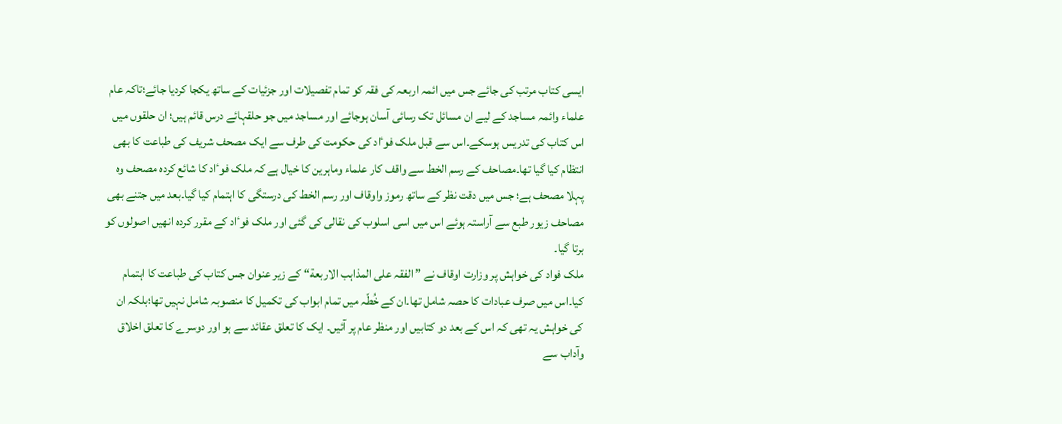ایسی کتاب مرتب کی جائے جس میں ائمہ اربعہ کی فقہ کو تمام تفصیلات اور جزئیات کے ساتھ یکجا کردیا جائے؛تاکہ عام علماء وائمہ مساجد کے لیے ان مسائل تک رسائی آسان ہوجائے اور مساجد میں جو حلقہائے درس قائم ہیں؛ ان حلقوں میں اس کتاب کی تدریس ہوسکے۔اس سے قبل ملک فوٴاد کی حکومت کی طرف سے ایک مصحف شریف کی طباعت کا بھی انتظام کیا گیا تھا۔مصاحف کے رسم الخط سے واقف کار علماء وماہرین کا خیال ہے کہ ملک فوٴاد کا شائع کردہ مصحف وہ پہلا مصحف ہے؛ جس میں دقت نظر کے ساتھ رموز واوقاف اور رسم الخط کی درستگی کا اہتمام کیا گیا۔بعد میں جتنے بھی مصاحف زیور طبع سے آراستہ ہوئے اس میں اسی اسلوب کی نقالی کی گئی اور ملک فوٴاد کے مقرر کردہ انھیں اصولوں کو برتا گیا۔
ملک فواد کی خواہش پر وزارت اوقاف نے ”الفقہ علی المذاہب الاربعة“ کے زیر عنوان جس کتاب کی طباعت کا اہتمام کیا۔اس میں صرف عبادات کا حصہ شامل تھا۔ان کے خُطّہ میں تمام ابواب کی تکمیل کا منصوبہ شامل نہیں تھا؛بلکہ ان کی خواہش یہ تھی کہ اس کے بعد دو کتابیں اور منظر عام پر آئیں۔ ایک کا تعلق عقائد سے ہو اور دوسرے کا تعلق اخلاق وآداب سے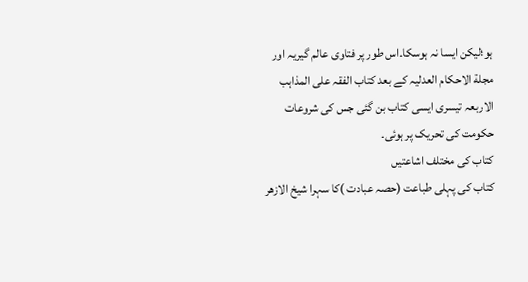ہو؛لیکن ایسا نہ ہوسکا۔اس طور پر فتاوی عالم گیریہ اور مجلة الاحکام العدلیہ کے بعد کتاب الفقہ علی المذاہب الاربعہ تیسری ایسی کتاب بن گئی جس کی شروعات حکومت کی تحریک پر ہوئی۔
کتاب کی مختلف اشاعتیں
کتاب کی پہلی طباعت (حصہ عبادت )کا سہرا شیخ الازھر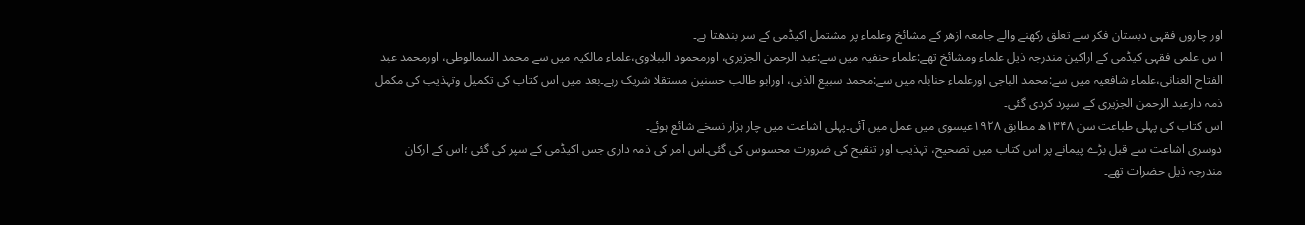اور چاروں فقہی دبستان فکر سے تعلق رکھنے والے جامعہ ازھر کے مشائخ وعلماء پر مشتمل اکیڈمی کے سر بندھتا ہے۔
ا س علمی فقہی کیڈمی کے اراکین مندرجہ ذیل علماء ومشائخ تھے:علماء حنفیہ میں سے:عبد الرحمن الجزیری، اورمحمود الببلاوی،علماء مالکیہ میں سے محمد السمالوطی، اورمحمد عبد الفتاح العنانی،علماء شافعیہ میں سے:محمد الباجی اورعلماء حنابلہ میں سے:محمد سبیع الذبی، اورابو طالب حسنین مستقلا شریک رہے۔بعد میں اس کتاب کی تکمیل وتہذیب کی مکمل ذمہ دارعبد الرحمن الجزیری کے سپرد کردی گئی۔
اس کتاب کی پہلی طباعت سن ۱۳۴۸ھ مطابق ۱۹۲۸عیسوی میں عمل میں آئی۔پہلی اشاعت میں چار ہزار نسخے شائع ہوئے۔
دوسری اشاعت سے قبل بڑے پیمانے پر اس کتاب میں تصحیح، تہذیب اور تنقیح کی ضرورت محسوس کی گئی۔اس امر کی ذمہ داری جس اکیڈمی کے سپر کی گئی ؛اس کے ارکان مندرجہ ذیل حضرات تھے۔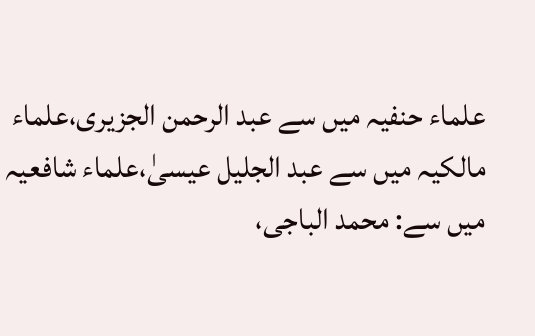علماء حنفیہ میں سے عبد الرحمن الجزیری،علماء مالکیہ میں سے عبد الجلیل عیسیٰ،علماء شافعیہ میں سے: محمد الباجی،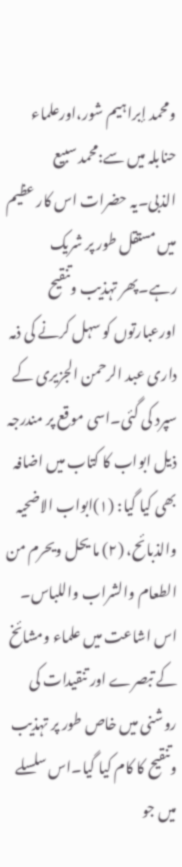ومحمد إبراہیم شور،اورعلماء حنابلہ میں سے:محمد سبیع الذبی۔یہ حضرات اس کار عظیم میں مستقل طور پر شریک رہے۔پھر تہذیب وتنقیح اورعبارتوں کو سہل کرنے کی ذمہ داری عبد الرحمن الجزیری کے سپرد کی گئی۔اسی موقع پر مندرجہ ذیل ابواب کا کتاب میں اضافہ بھی کیا گیا: (۱)ابواب الاضحیہ والذبائح، (۲) ما یحل ویحرم من الطعام والشراب واللباس۔
اس اشاعت میں علماء ومشائخ کے تبصرے اور تنقیدات کی روشنی میں خاص طور پر تہذیب وتنقیح کا کام کیا گیا۔اس سلسلے میں جو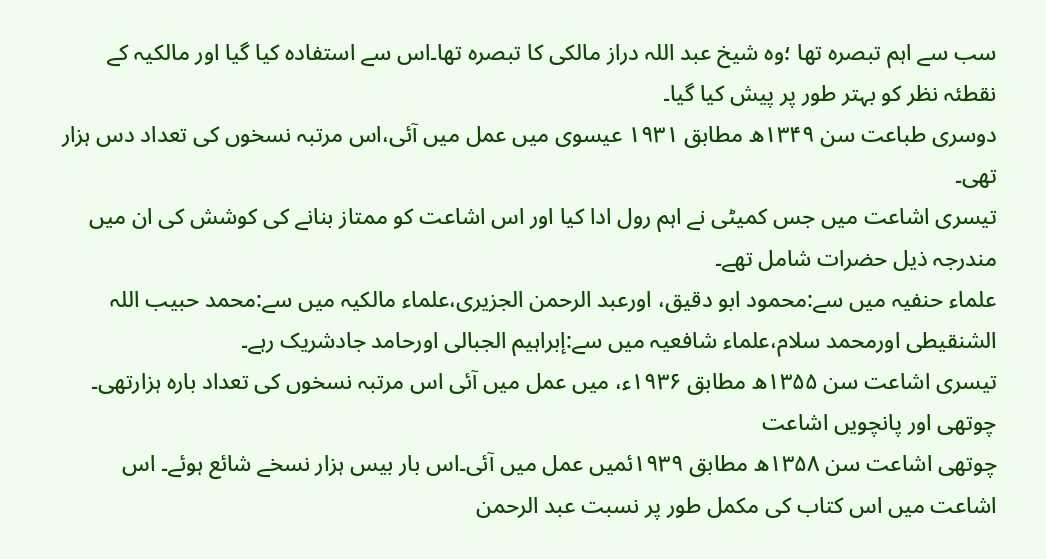سب سے اہم تبصرہ تھا ؛وہ شیخ عبد اللہ دراز مالکی کا تبصرہ تھا۔اس سے استفادہ کیا گیا اور مالکیہ کے نقطئہ نظر کو بہتر طور پر پیش کیا گیا۔
دوسری طباعت سن ۱۳۴۹ھ مطابق ۱۹۳۱ عیسوی میں عمل میں آئی،اس مرتبہ نسخوں کی تعداد دس ہزار تھی۔
تیسری اشاعت میں جس کمیٹی نے اہم رول ادا کیا اور اس اشاعت کو ممتاز بنانے کی کوشش کی ان میں مندرجہ ذیل حضرات شامل تھے۔
علماء حنفیہ میں سے:محمود ابو دقیق، اورعبد الرحمن الجزیری،علماء مالکیہ میں سے:محمد حبیب اللہ الشنقیطی اورمحمد سلام،علماء شافعیہ میں سے:إبراہیم الجبالی اورحامد جادشریک رہے۔
تیسری اشاعت سن ۱۳۵۵ھ مطابق ۱۹۳۶ء، میں عمل میں آئی اس مرتبہ نسخوں کی تعداد بارہ ہزارتھی۔
چوتھی اور پانچویں اشاعت
چوتھی اشاعت سن ۱۳۵۸ھ مطابق ۱۹۳۹ئمیں عمل میں آئی۔اس بار بیس ہزار نسخے شائع ہوئے۔ اس اشاعت میں اس کتاب کی مکمل طور پر نسبت عبد الرحمن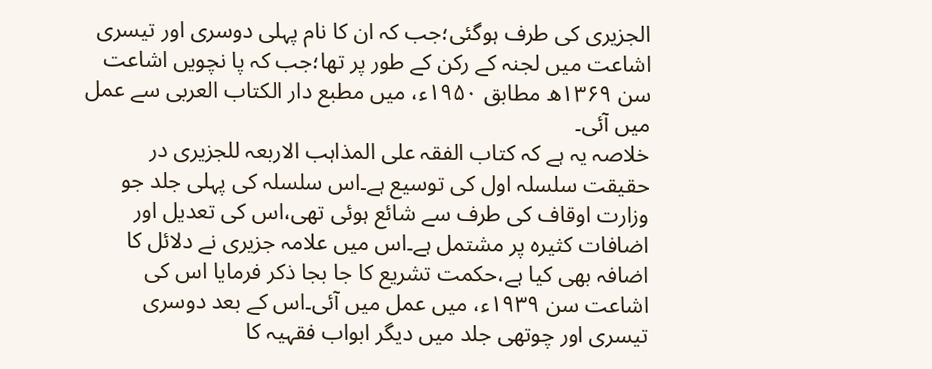الجزیری کی طرف ہوگئی؛جب کہ ان کا نام پہلی دوسری اور تیسری اشاعت میں لجنہ کے رکن کے طور پر تھا؛جب کہ پا نچویں اشاعت سن ۱۳۶۹ھ مطابق ۱۹۵۰ء، میں مطبع دار الکتاب العربی سے عمل میں آئی۔
خلاصہ یہ ہے کہ کتاب الفقہ علی المذاہب الاربعہ للجزیری در حقیقت سلسلہ اول کی توسیع ہے۔اس سلسلہ کی پہلی جلد جو وزارت اوقاف کی طرف سے شائع ہوئی تھی،اس کی تعدیل اور اضافات کثیرہ پر مشتمل ہے۔اس میں علامہ جزیری نے دلائل کا اضافہ بھی کیا ہے،حکمت تشریع کا جا بجا ذکر فرمایا اس کی اشاعت سن ۱۹۳۹ء، میں عمل میں آئی۔اس کے بعد دوسری تیسری اور چوتھی جلد میں دیگر ابواب فقہیہ کا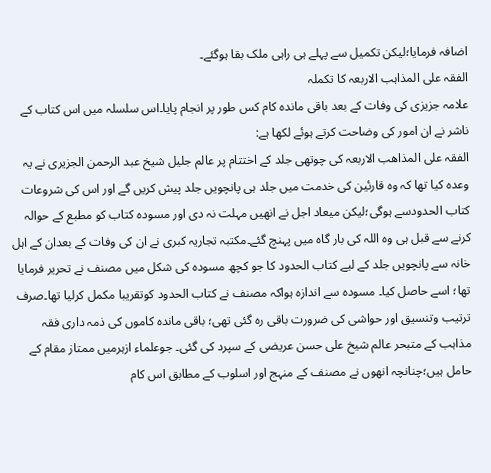اضافہ فرمایا؛لیکن تکمیل سے پہلے ہی راہی ملک بقا ہوگئے۔
الفقہ علی المذاہب الاربعہ کا تکملہ
علامہ جزیزی کی وفات کے بعد باقی ماندہ کام کس طور پر انجام پایا۔اس سلسلہ میں اس کتاب کے ناشر نے ان امور کی وضاحت کرتے ہوئے لکھا ہے:
الفقہ علی المذاھب الاربعہ کی چوتھی جلد کے اختتام پر عالم جلیل شیخ عبد الرحمن الجزیری نے یہ وعدہ کیا تھا کہ وہ قارئین کی خدمت میں جلد ہی پانچویں جلد پیش کریں گے اور اس کی شروعات کتاب الحدودسے ہوگی؛لیکن میعاد اجل نے انھیں مہلت نہ دی اور مسودہ کتاب کو مطبع کے حوالہ کرنے سے قبل ہی وہ اللہ کی بار گاہ میں پہنچ گئے۔مکتبہ تجاریہ کبری نے ان کی وفات کے بعدان کے اہل خانہ سے پانچویں جلد کے لیے کتاب الحدود کا جو کچھ مسودہ کی شکل میں مصنف نے تحریر فرمایا تھا؛ اسے حاصل کیا۔ مسودہ سے اندازہ ہواکہ مصنف نے کتاب الحدود کوتقریبا مکمل کرلیا تھا۔صرف ترتیب وتنسیق اور حواشی کی ضرورت باقی رہ گئی تھی؛ باقی ماندہ کاموں کی ذمہ داری فقہ مذاہب کے متبحر عالم شیخ علی حسن عریضی کے سپرد کی گئی۔ جوعلماء ازہرمیں ممتاز مقام کے حامل ہیں؛چنانچہ انھوں نے مصنف کے منہج اور اسلوب کے مطابق اس کام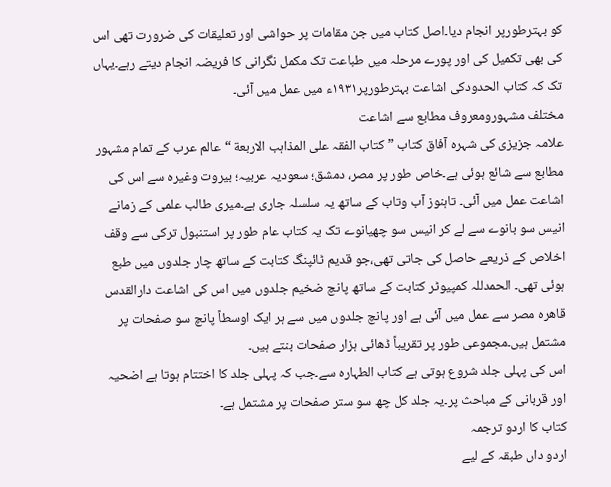کو بہترطورپر انجام دیا۔اصل کتاب میں جن مقامات پر حواشی اور تعلیقات کی ضرورت تھی اس کی بھی تکمیل کی اور پورے مرحلہ میں طباعت تک مکمل نگرانی کا فریضہ انجام دیتے رہے۔یہاں تک کہ کتاب الحدودکی اشاعت بہترطورپر۱۹۳۱ء میں عمل میں آئی۔
مختلف مشہورومعروف مطابع سے اشاعت
علامہ جزیزی کی شہرہ آفاق کتاب ”کتاب الفقہ علی المذاہب الاربعة “عالم عرب کے تمام مشہور مطابع سے شائع ہوئی ہے۔خاص طور پر مصر، دمشق؛ سعودیہ عربیہ؛ بیروت وغیرہ سے اس کی اشاعت عمل میں آئی۔ تاہنوز آب وتاب کے ساتھ یہ سلسلہ جاری ہے۔میری طالب علمی کے زمانے انیس سو بانوے سے لے کر انیس سو چھیانوے تک یہ کتاب عام طور پر استنبول ترکی سے وقف اخلاص کے ذریعے حاصل کی جاتی تھی،جو قدیم ٹائپنگ کتابت کے ساتھ چار جلدوں میں طبع ہوئی تھی۔ الحمدللہ کمپیوٹر کتابت کے ساتھ پانچ ضخیم جلدوں میں اس کی اشاعت دارالقدس قاھرہ مصر سے عمل میں آئی ہے اور پانچ جلدوں میں سے ہر ایک اوسطاً پانچ سو صفحات پر مشتمل ہیں۔مجموعی طور پر تقریباً ڈھائی ہزار صفحات بنتے ہیں۔
اس کی پہلی جلد شروع ہوتی ہے کتاب الطہارہ سے۔جب کہ پہلی جلد کا اختتام ہوتا ہے اضحیہ اور قربانی کے مباحث پر۔یہ جلد کل چھ سو ستر صفحات پر مشتمل ہے۔
کتاب کا اردو ترجمہ
اردو داں طبقہ کے لیے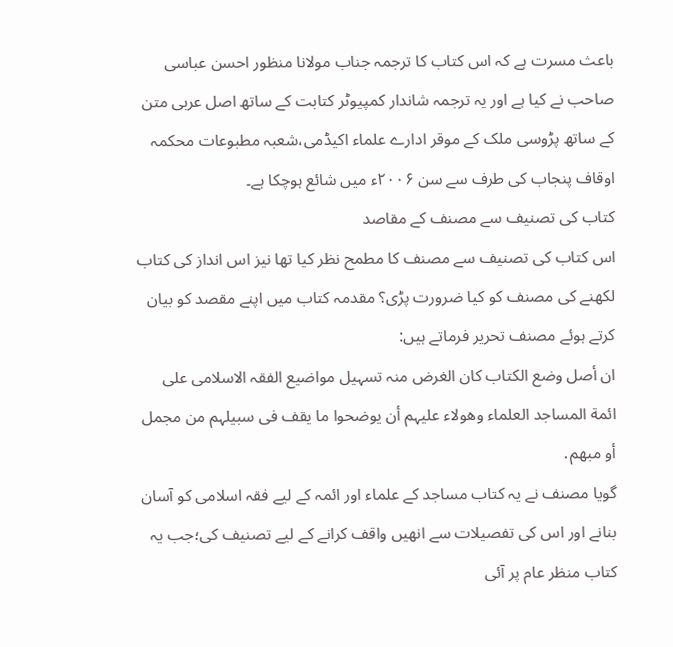باعث مسرت ہے کہ اس کتاب کا ترجمہ جناب مولانا منظور احسن عباسی صاحب نے کیا ہے اور یہ ترجمہ شاندار کمپیوٹر کتابت کے ساتھ اصل عربی متن کے ساتھ پڑوسی ملک کے موقر ادارے علماء اکیڈمی،شعبہ مطبوعات محکمہ اوقاف پنجاب کی طرف سے سن ۲۰۰۶ء میں شائع ہوچکا ہے۔
کتاب کی تصنیف سے مصنف کے مقاصد
اس کتاب کی تصنیف سے مصنف کا مطمح نظر کیا تھا نیز اس انداز کی کتاب لکھنے کی مصنف کو کیا ضرورت پڑی؟ مقدمہ کتاب میں اپنے مقصد کو بیان کرتے ہوئے مصنف تحریر فرماتے ہیں:
ان أصل وضع الکتاب کان الغرض منہ تسہیل مواضیع الفقہ الاسلامی علی ائمة المساجد العلماء وھولاء علیہم أن یوضحوا ما یقف فی سبیلہم من مجمل أو مبھم․
گویا مصنف نے یہ کتاب مساجد کے علماء اور ائمہ کے لیے فقہ اسلامی کو آسان بنانے اور اس کی تفصیلات سے انھیں واقف کرانے کے لیے تصنیف کی؛جب یہ کتاب منظر عام پر آئی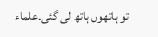تو ہاتھوں ہاتھ لی گئی۔علماء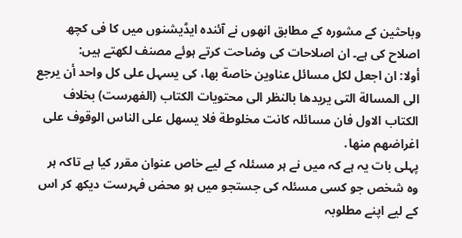وباحثین کے مشورہ کے مطابق انھوں نے آئندہ ایڈیشنوں میں کا فی کچھ اصلاح کی ہے۔ ان اصلاحات کی وضاحت کرتے ہوئے مصنف لکھتے ہیں:
أولا: ان اجعل لکل مسائل عناوین خاصة بھا، کی یسہل علی کل واحد أن یرجع الی المسالة التی یریدھا بالنظر الی محتویات الکتاب (الفھرست) بخلاف الکتاب الاول فان مسائلہ کانت مخلوطة فلا یسھل علی الناس الوقوف علی اغراضھم منھا․
پہلی بات یہ ہے کہ میں نے ہر مسئلہ کے لیے خاص عنوان مقرر کیا ہے تاکہ ہر وہ شخص جو کسی مسئلہ کی جستجو میں ہو محض فہرست دیکھ کر اس کے لیے اپنے مطلوبہ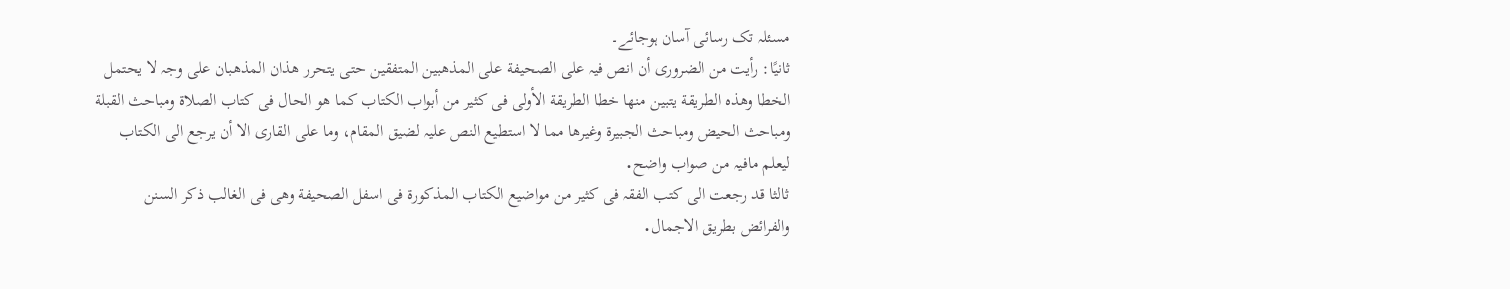مسئلہ تک رسائی آسان ہوجائے۔
ثانیًا: رأیت من الضروری أن انص فیہ علی الصحیفة علی المذھبین المتفقین حتی یتحرر ھذان المذھبان علی وجہ لا یحتمل الخطا وھذہ الطریقة یتبین منھا خطا الطریقة الأولی فی کثیر من أبواب الکتاب کما ھو الحال فی کتاب الصلاة ومباحث القبلة ومباحث الحیض ومباحث الجبیرة وغیرھا مما لا استطیع النص علیہ لضیق المقام، وما علی القاری الا أن یرجع الی الکتاب لیعلم مافیہ من صواب واضح․
ثالثا قد رجعت الی کتب الفقہ فی کثیر من مواضیع الکتاب المذکورة فی اسفل الصحیفة وھی فی الغالب ذکر السنن والفرائض بطریق الاجمال․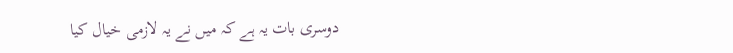دوسری بات یہ ہے کہ میں نے یہ لازمی خیال کیا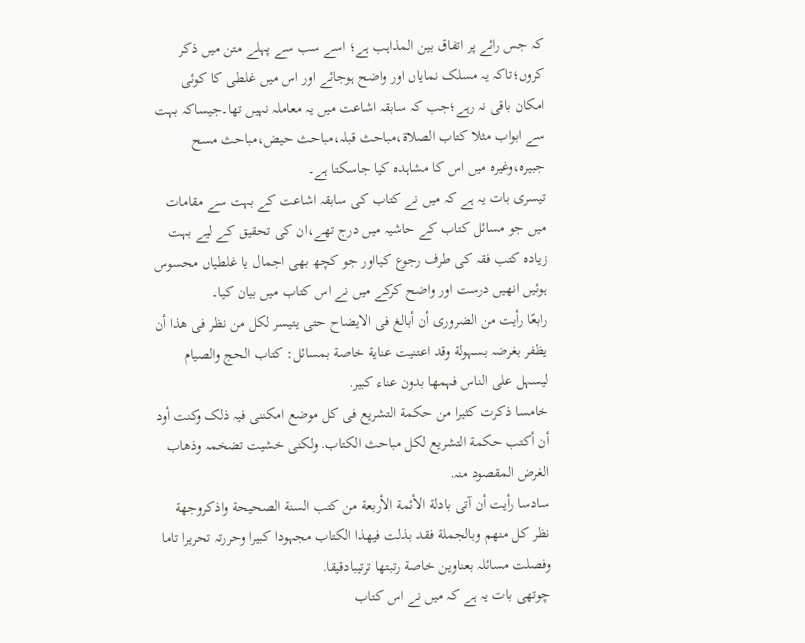کہ جس رائے پر اتفاق بین المذاہب ہے؛ اسے سب سے پہلے متن میں ذکر کروں؛تاکہ یہ مسلک نمایاں اور واضح ہوجائے اور اس میں غلطی کا کوئی امکان باقی نہ رہے؛جب کہ سابقہ اشاعت میں یہ معاملہ نہیں تھا۔جیساکہ بہت سے ابواب مثلا کتاب الصلاة،مباحث قبلہ،مباحث حیض،مباحث مسح جبیرہ،وغیرہ میں اس کا مشاہدہ کیا جاسکتا ہے۔
تیسری بات یہ ہے کہ میں نے کتاب کی سابقہ اشاعت کے بہت سے مقامات میں جو مسائل کتاب کے حاشیہ میں درج تھے،ان کی تحقیق کے لیے بہت زیادہ کتب فقہ کی طرف رجوع کیااور جو کچھ بھی اجمال یا غلطیاں محسوس ہوئیں انھیں درست اور واضح کرکے میں نے اس کتاب میں بیان کیا۔
رابعًا رأیت من الضروری أن أبالغ فی الایضاح حتی یتیسر لکل من نظر فی ھذا أن یظفر بغرضہ بسہولة وقد اعتنیت عنایة خاصة بمسائل: کتاب الحج والصیام لیسہل علی الناس فہمھا بدون عناء کبیر․
خامسا ذکرت کثیرا من حکمة التشریع فی کل موضع امکننی فیہ ذلک وکنت أود أن أکتب حکمة التشریع لکل مباحث الکتاب․ ولکنی خشیت تضخمہ وذھاب الغرض المقصود منہ․
سادسا رأیت أن آتی بادلة الأئمة الأربعة من کتب السنة الصحیحة واذکروجھة نظر کل منھم وبالجملة فقد بذلت فیھذا الکتاب مجہودا کبیرا وحررتہ تحریرا تاما وفصلت مسائلہ بعناوین خاصة رتبتھا ترتیبادقیقا․
چوتھی بات یہ ہے کہ میں نے اس کتاب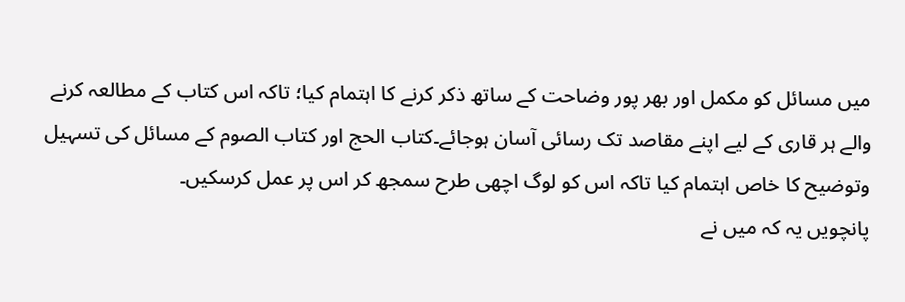میں مسائل کو مکمل اور بھر پور وضاحت کے ساتھ ذکر کرنے کا اہتمام کیا؛ تاکہ اس کتاب کے مطالعہ کرنے والے ہر قاری کے لیے اپنے مقاصد تک رسائی آسان ہوجائے۔کتاب الحج اور کتاب الصوم کے مسائل کی تسہیل وتوضیح کا خاص اہتمام کیا تاکہ اس کو لوگ اچھی طرح سمجھ کر اس پر عمل کرسکیں۔
پانچویں یہ کہ میں نے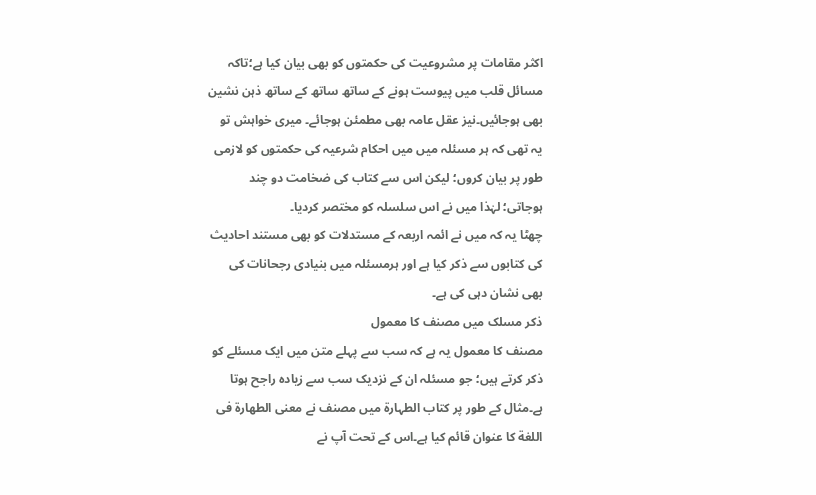اکثر مقامات پر مشروعیت کی حکمتوں کو بھی بیان کیا ہے؛تاکہ مسائل قلب میں پیوست ہونے کے ساتھ ساتھ کے ساتھ ذہن نشین بھی ہوجائیں۔نیز عقل عامہ بھی مطمئن ہوجائے۔ میری خواہش تو یہ تھی کہ ہر مسئلہ میں میں احکام شرعیہ کی حکمتوں کو لازمی طور پر بیان کروں؛ لیکن اس سے کتاب کی ضخامت دو چند ہوجاتی؛ لہٰذا میں نے اس سلسلہ کو مختصر کردیا۔
چھٹا یہ کہ میں نے ائمہ اربعہ کے مستدلات کو بھی مستند احادیث کی کتابوں سے ذکر کیا ہے اور ہرمسئلہ میں بنیادی رجحانات کی بھی نشان دہی کی ہے۔
ذکر مسلک میں مصنف کا معمول
مصنف کا معمول یہ ہے کہ سب سے پہلے متن میں ایک مسئلے کو ذکر کرتے ہیں؛ جو مسئلہ ان کے نزدیک سب سے زیادہ راجح ہوتا ہے۔مثال کے طور پر کتاب الطہارة میں مصنف نے معنی الطھارة فی اللغة کا عنوان قائم کیا ہے۔اس کے تحت آپ نے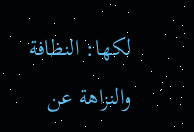لکھا: النظافة والنزاھة عن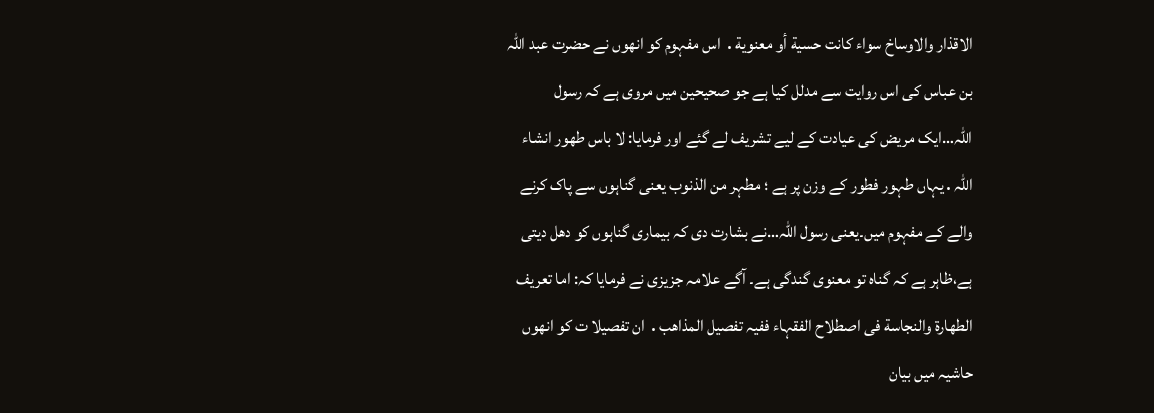الاقذار والاوساخ سواء کانت حسیة أو معنویة․ اس مفہوم کو انھوں نے حضرت عبد اللہ بن عباس کی اس روایت سے مدلل کیا ہے جو صحیحین میں مروی ہے کہ رسول اللہ…ایک مریض کی عیادت کے لیے تشریف لے گئے اور فرمایا: لا باس طھور انشاء اللّٰہ․یہاں طہور فطور کے وزن پر ہے ؛ مطہر من الذنوب یعنی گناہوں سے پاک کرنے والے کے مفہوم میں۔یعنی رسول اللہ…نے بشارت دی کہ بیماری گناہوں کو دھل دیتی ہے،ظاہر ہے کہ گناہ تو معنوی گندگی ہے۔ آگے علامہ جزیزی نے فرمایا کہ: اما تعریف الطھارة والنجاسة فی اصطلاح الفقہاء ففیہ تفصیل المذاھب․ ان تفصیلا ت کو انھوں حاشیہ میں بیان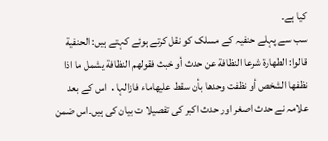کیا ہے۔
سب سے پہلے حنفیہ کے مسلک کو نقل کرتے ہوئے کہتے ہیں: الحنفیة قالوا: الطھارة شرعا النظافة عن حدث أو خبث فقولھم النظافة یشمل ما اذا نظفھا الشخص أو نظفت وحدھا بأن سقط علیھاماء فازالہا․ اس کے بعد علامہ نے حدث اصغر اور حدث اکبر کی تفصیلا ت بیان کی ہیں۔اس ضمن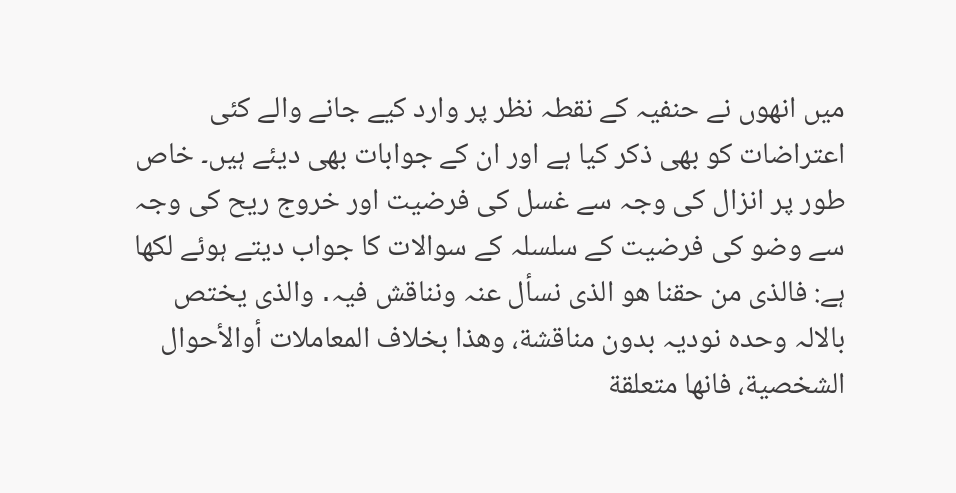میں انھوں نے حنفیہ کے نقطہ نظر پر وارد کیے جانے والے کئی اعتراضات کو بھی ذکر کیا ہے اور ان کے جوابات بھی دیئے ہیں۔ خاص طور پر انزال کی وجہ سے غسل کی فرضیت اور خروج ریح کی وجہ سے وضو کی فرضیت کے سلسلہ کے سوالات کا جواب دیتے ہوئے لکھا ہے: فالذی من حقنا ھو الذی نسأل عنہ ونناقش فیہ․ والذی یختص بالالہ وحدہ نودیہ بدون مناقشة، وھذا بخلاف المعاملات أوالأحوال الشخصیة، فانھا متعلقة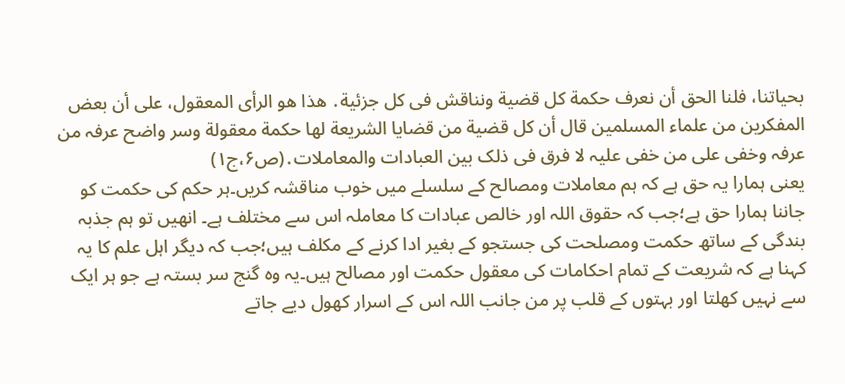بحیاتنا، فلنا الحق أن نعرف حکمة کل قضیة ونناقش فی کل جزئیة․ ھذا ھو الرأی المعقول، علی أن بعض المفکرین من علماء المسلمین قال أن کل قضیة من قضایا الشریعة لھا حکمة معقولة وسر واضح عرفہ من عرفہ وخفی علی من خفی علیہ لا فرق فی ذلک بین العبادات والمعاملات․(ص۶،ج۱)
یعنی ہمارا یہ حق ہے کہ ہم معاملات ومصالح کے سلسلے میں خوب مناقشہ کریں۔ہر حکم کی حکمت کو جاننا ہمارا حق ہے؛جب کہ حقوق اللہ اور خالص عبادات کا معاملہ اس سے مختلف ہے۔ انھیں تو ہم جذبہ بندگی کے ساتھ حکمت ومصلحت کی جستجو کے بغیر ادا کرنے کے مکلف ہیں؛جب کہ دیگر اہل علم کا یہ کہنا ہے کہ شریعت کے تمام احکامات کی معقول حکمت اور مصالح ہیں۔یہ وہ گنج سر بستہ ہے جو ہر ایک سے نہیں کھلتا اور بہتوں کے قلب پر من جانب اللہ اس کے اسرار کھول دیے جاتے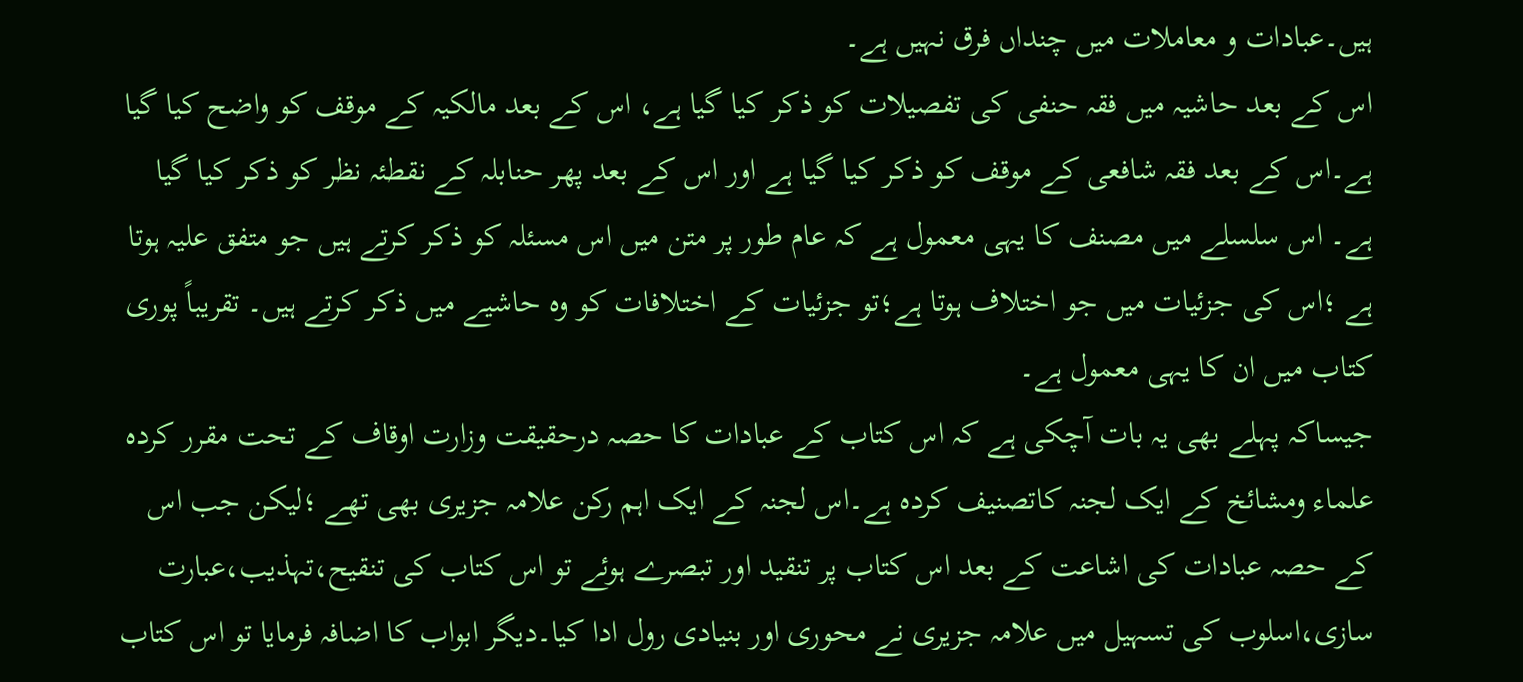ہیں۔عبادات و معاملات میں چنداں فرق نہیں ہے۔
اس کے بعد حاشیہ میں فقہ حنفی کی تفصیلات کو ذکر کیا گیا ہے، اس کے بعد مالکیہ کے موقف کو واضح کیا گیا ہے۔اس کے بعد فقہ شافعی کے موقف کو ذکر کیا گیا ہے اور اس کے بعد پھر حنابلہ کے نقطئہ نظر کو ذکر کیا گیا ہے۔ اس سلسلے میں مصنف کا یہی معمول ہے کہ عام طور پر متن میں اس مسئلہ کو ذکر کرتے ہیں جو متفق علیہ ہوتا ہے ؛اس کی جزئیات میں جو اختلاف ہوتا ہے؛تو جزئیات کے اختلافات کو وہ حاشیے میں ذکر کرتے ہیں۔ تقریباً پوری کتاب میں ان کا یہی معمول ہے۔
جیساکہ پہلے بھی یہ بات آچکی ہے کہ اس کتاب کے عبادات کا حصہ درحقیقت وزارت اوقاف کے تحت مقرر کردہ علماء ومشائخ کے ایک لجنہ کاتصنیف کردہ ہے۔اس لجنہ کے ایک اہم رکن علامہ جزیری بھی تھے ؛لیکن جب اس کے حصہ عبادات کی اشاعت کے بعد اس کتاب پر تنقید اور تبصرے ہوئے تو اس کتاب کی تنقیح،تہذیب،عبارت سازی،اسلوب کی تسہیل میں علامہ جزیری نے محوری اور بنیادی رول ادا کیا۔دیگر ابواب کا اضافہ فرمایا تو اس کتاب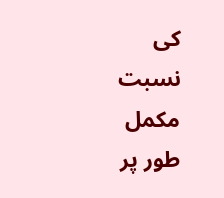کی نسبت مکمل طور پر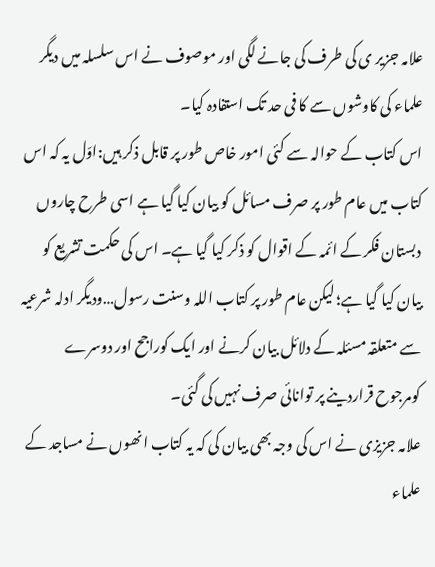علامہ جزیر ی کی طرف کی جانے لگی اور موصوف نے اس سلسلہ میں دیگر علماء کی کاوشوں سے کا فی حد تک استفادہ کیا۔
اس کتاب کے حوالہ سے کئی امور خاص طور پر قابل ذکر ہیں:اوّل یہ کہ اس کتاب میں عام طور پر صرف مسائل کو بیان کیا گیا ہے اسی طرح چاروں دبستان فکر کے ائمہ کے اقوال کو ذکر کیا گیا ہے۔ اس کی حکمت تشریع کو بیان کیا گیا ہے؛ لیکن عام طور پر کتاب اللہ وسنت رسول…ودیگر ادلہ شرعیہ سے متعلقہ مسئلہ کے دلائل بیان کرنے اور ایک کوراجح اور دوسرے کومرجوح قراردینے پر توانائی صرف نہیں کی گئی۔
علامہ جزیزی نے اس کی وجہ بھی بیان کی کہ یہ کتاب انھوں نے مساجد کے علماء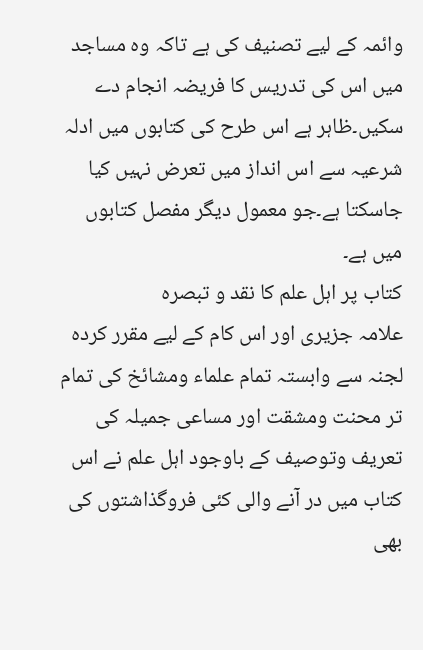وائمہ کے لیے تصنیف کی ہے تاکہ وہ مساجد میں اس کی تدریس کا فریضہ انجام دے سکیں۔ظاہر ہے اس طرح کی کتابوں میں ادلہ شرعیہ سے اس انداز میں تعرض نہیں کیا جاسکتا ہے۔جو معمول دیگر مفصل کتابوں میں ہے۔
کتاب پر اہل علم کا نقد و تبصرہ
علامہ جزیری اور اس کام کے لیے مقرر کردہ لجنہ سے وابستہ تمام علماء ومشائخ کی تمام تر محنت ومشقت اور مساعی جمیلہ کی تعریف وتوصیف کے باوجود اہل علم نے اس کتاب میں در آنے والی کئی فروگذاشتوں کی بھی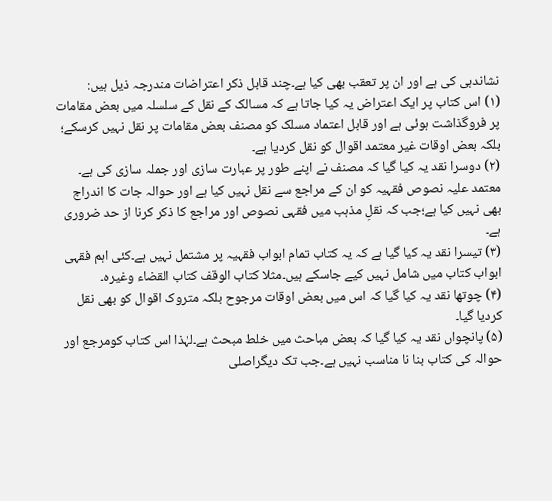نشاندہی کی ہے اور ان پر تعقب بھی کیا ہے۔چند قابل ذکر اعتراضات مندرجہ ذیل ہیں:
(۱) اس کتاب پر ایک اعتراض یہ کیا جاتا ہے کہ مسالک کے نقل کے سلسلہ میں بعض مقامات پر فروگذاشت ہوئی ہے اور قابل اعتماد مسلک کو مصنف بعض مقامات پر نقل نہیں کرسکے؛ بلکہ بعض اوقات غیر معتمد اقوال کو نقل کردیا ہے۔
(۲) دوسرا نقد یہ کیا گیا کہ مصنف نے اپنے طور پر عبارت سازی اور جملہ سازی کی ہے۔ معتمد علیہ نصوص فقہیہ کو ان کے مراجع سے نقل نہیں کیا ہے اور حوالہ جات کا اندراج بھی نہیں کیا ہے؛جب کہ نقلِ مذہب میں فقہی نصوص اور مراجع کا ذکر کرنا از حد ضروری ہے۔
(۳) تیسرا نقد یہ کیا گیا ہے کہ یہ کتاب تمام ابواب فقہیہ پر مشتمل نہیں ہے۔کئی اہم فقہی ابواب کتاب میں شامل نہیں کیے جاسکے ہیں۔مثلا کتاب الوقف کتاب القضاء وغیرہ۔
(۴) چوتھا نقد یہ کیا گیا کہ اس میں بعض اوقات مرجوح بلکہ متروک اقوال کو بھی نقل کردیا گیا۔
(۵) پانچواں نقد یہ کیا گیا کہ بعض مباحث میں خلط مبحث ہے۔لہٰذا اس کتاب کومرجع اور حوالہ کی کتاب بنا نا مناسب نہیں ہے۔جب تک دیگراصلی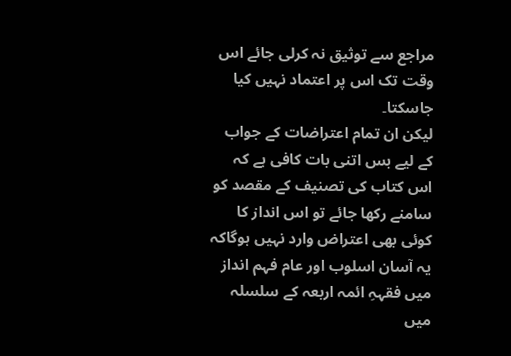مراجع سے توثیق نہ کرلی جائے اس وقت تک اس پر اعتماد نہیں کیا جاسکتا۔
لیکن ان تمام اعتراضات کے جواب کے لیے بس اتنی بات کافی ہے کہ اس کتاب کی تصنیف کے مقصد کو سامنے رکھا جائے تو اس انداز کا کوئی بھی اعتراض وارد نہیں ہوگاکہ یہ آسان اسلوب اور عام فہم انداز میں فقہہِ ائمہ اربعہ کے سلسلہ میں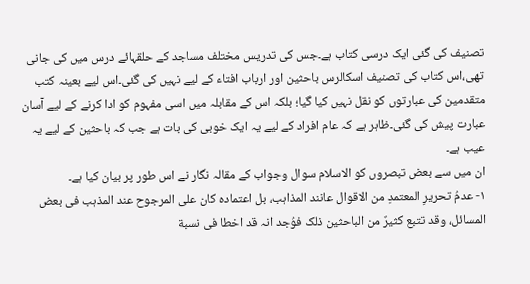تصنیف کی گئی ایک درسی کتاب ہے۔جس کی تدریس مختلف مساجد کے حلقہائے درس میں کی جانی تھی،اس کتاب کی تصنیف اسکالرس باحثین اور ارباب افتاء کے لیے نہیں کی گئی۔اس لیے بعینہ کتب متقدمین کی عبارتوں کو نقل نہیں کیا گیا؛ بلکہ اس کے مقابلہ میں اسی مفہوم کو ادا کرنے کے لیے آسان عبارت پیش کی گئی۔ظاہر ہے کہ عام افراد کے لیے یہ ایک خوبی کی بات ہے جب کہ باحثین کے لیے یہ عیب ہے۔
ان میں سے بعض تبصروں کو الاسلام سوال وجواب کے مقالہ نگار نے اس طور پر بیان کیا ہے۔
۱- عدمُ تحریرِ المعتمدِ من الاقوال عانند المذاہب، بل اعتمادہ کان علی المرجوح عند المذہب فی بعض المسائل، وقد تتبع کثیرٌ من الباحثین ذلک فوُجد انہ قد اخطا فی نسبة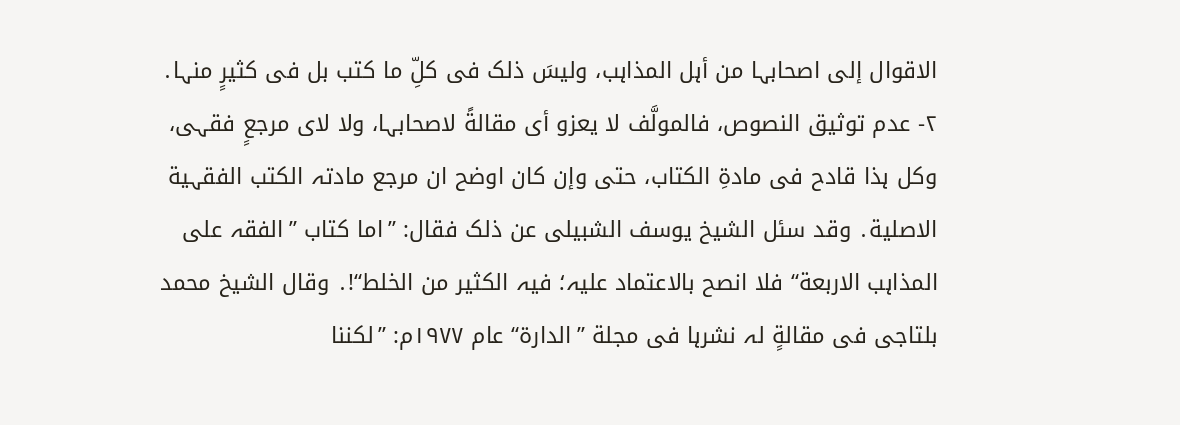الاقوال إلی اصحابہا من أہل المذاہب، ولیسَ ذلک فی کلِّ ما کتب بل فی کثیرٍ منہا․
۲- عدم توثیق النصوص، فالمولَّف لا یعزو أی مقالةً لاصحابہا، ولا لای مرجعٍ فقہی، وکل ہذا قادح فی مادةِ الکتاب، حتی وإن کان اوضح ان مرجع مادتہ الکتب الفقہیة الاصلیة․ وقد سئل الشیخ یوسف الشبیلی عن ذلک فقال: ”اما کتاب ”الفقہ علی المذاہب الاربعة“ فلا انصح بالاعتماد علیہ؛ فیہ الکثیر من الخلط“!․ وقال الشیخ محمد بلتاجی فی مقالةٍ لہ نشرہا فی مجلة ”الدارة“ عام ۱۹۷۷م: ”لکننا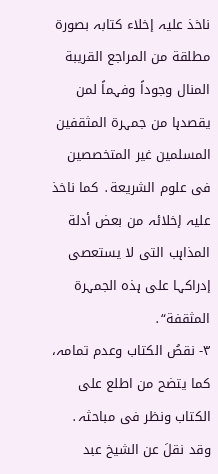ناخذ علیہ إخلاء کتابہ بصورة مطلقة من المراجع القریبة المنال وجوداً وفہماً لمن یقصدہا من جمہرة المثقفین المسلمین غیر المتخصصین فی علوم الشریعة․ کما ناخذ علیہ إخلائہ من بعض أدلة المذاہب التی لا یستعصی إدراکہا علی ہذہ الجمہرة المثقفة“․
۳- نقصُ الکتاب وعدم تمامہ، کما یتضح من اطلع علی الکتاب ونظر فی مباحثہ․ وقد نقلَ عن الشیخ عبد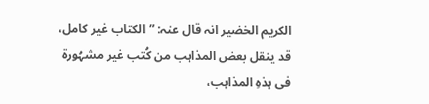الکریم الخضیر انہ قال عنہ: ”الکتاب غیر کامل، قد ینقل بعض المذاہب من کُتب غیر مشہُورة فی ہذہِ المذاہب،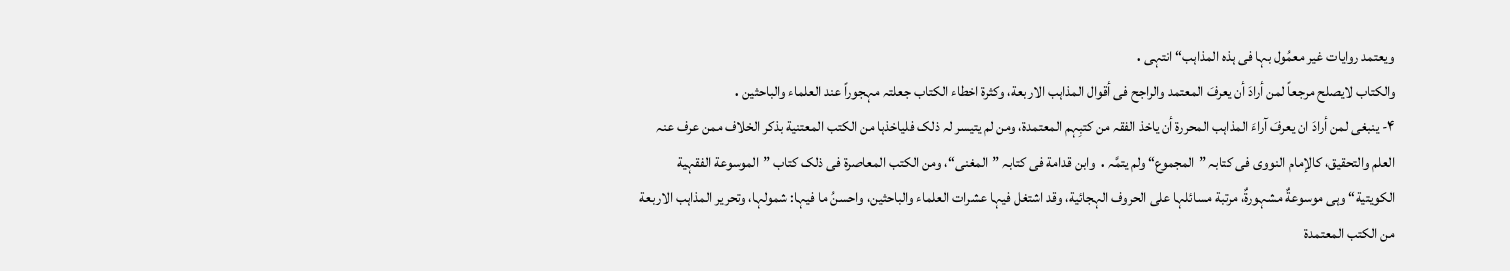ویعتمد روایات غیر معمُول بہا فی ہذہ المذاہب“ انتہی․
والکتاب لایصلح مرجعاً لمن أرادَ أن یعرفَ المعتمد والراجح فی أقوال المذاہب الاربعة، وکثرة اخطاء الکتاب جعلتہ مہجوراً عند العلماء والباحثین․
۴- ینبغی لمن أرادَ ان یعرفَ آراءَ المذاہب المحررة أن یاخذ الفقہ من کتبِہم المعتمدة، ومن لم یتیسر لہ ذلک فلیاخذہا من الکتب المعتنیة بذکر الخلاف ممن عرف عنہ العلم والتحقیق، کالإمام النووی فی کتابہ ”المجموع“ ولم یتمَّہ․ وابن قدامة فی کتابہ ”المغنی“، ومن الکتب المعاصرة فی ذلک کتاب ”الموسوعة الفقہیة الکویتیة“ وہی موسوعةٌ مشہورةٌ، مرتبة مسائلہا علی الحروف الہجائیة، وقد اشتغل فیہا عشرات العلماء والباحثین، واحسنُ ما فیہا: شمولہا، وتحریر المذاہب الاربعة من الکتب المعتمدة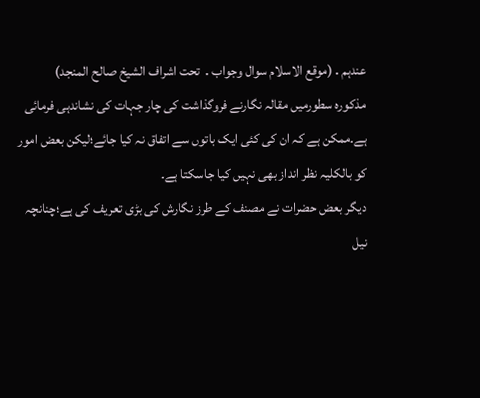عندہم․(موقع الاسلام سوال وجواب․ تحت اشراف الشیخ صالح المنجد)
مذکورہ سطورمیں مقالہ نگارنے فروگذاشت کی چار جہات کی نشاندہی فرمائی ہے۔ممکن ہے کہ ان کی کئی ایک باتوں سے اتفاق نہ کیا جائے؛لیکن بعض امور کو بالکلیہ نظر انداز بھی نہیں کیا جاسکتا ہے۔
دیگر بعض حضرات نے مصنف کے طرز نگارش کی بڑی تعریف کی ہے؛چنانچہ نیل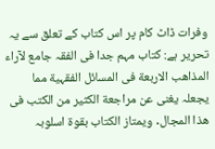وفرات ڈاٹ کام پر اس کتاب کے تعلق سے یہ تحریر ہے: کتاب مہم جدا فی الفقہ جامع لآراء المذاھب الاربعة فی المسائل الفقہیة مما یجعلہ یغنی عن مراجعة الکثیر من الکتب فی ھذا المجال․ ویمتاز الکتاب بقوة اسلوبہ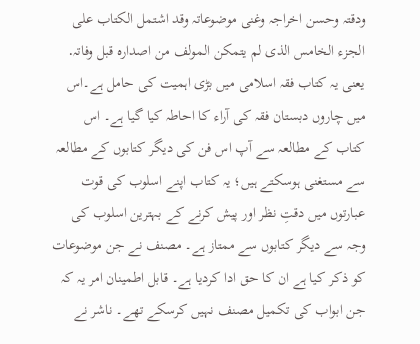ودقتہ وحسن اخراجہ وغنی موضوعاتہ وقد اشتمل الکتاب علی الجزء الخامس الذی لم یتمکن المولف من اصدارہ قبل وفاتہ․
یعنی یہ کتاب فقہ اسلامی میں بڑی اہمیت کی حامل ہے۔اس میں چاروں دبستان فقہ کی آراء کا احاطہ کیا گیا ہے۔ اس کتاب کے مطالعہ سے آپ اس فن کی دیگر کتابوں کے مطالعہ سے مستغنی ہوسکتے ہیں؛ یہ کتاب اپنے اسلوب کی قوت عبارتوں میں دقتِ نظر اور پیش کرنے کے بہترین اسلوب کی وجہ سے دیگر کتابوں سے ممتاز ہے۔ مصنف نے جن موضوعات کو ذکر کیا ہے ان کا حق ادا کردیا ہے۔ قابل اطمینان امر یہ کہ جن ابواب کی تکمیل مصنف نہیں کرسکے تھے۔ ناشر نے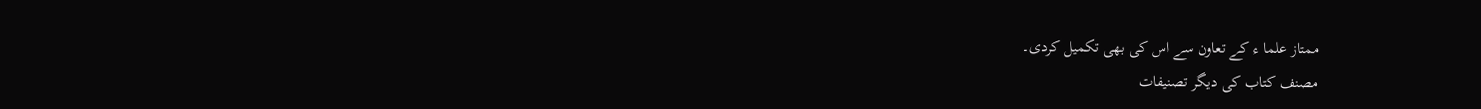ممتاز علما ء کے تعاون سے اس کی بھی تکمیل کردی۔
مصنف کتاب کی دیگر تصنیفات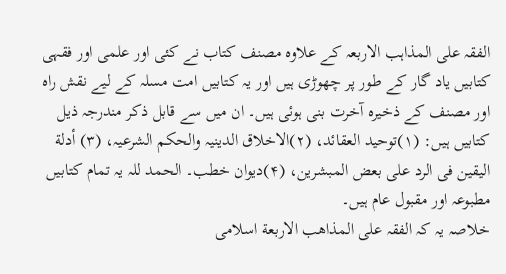الفقہ علی المذاہب الاربعہ کے علاوہ مصنف کتاب نے کئی اور علمی اور فقہی کتابیں یاد گار کے طور پر چھوڑی ہیں اور یہ کتابیں امت مسلہ کے لیے نقش راہ اور مصنف کے ذخیرہ آخرت بنی ہوئی ہیں۔ ان میں سے قابل ذکر مندرجہ ذیل کتابیں ہیں: (۱)توحید العقائد، (۲)الاخلاق الدینیہ والحکم الشرعیہ، (۳) أدلة الیقین فی الرد علی بعض المبشرین، (۴)دیوان خطب۔ الحمد للہ یہ تمام کتابیں مطبوعہ اور مقبول عام ہیں۔
خلاصہ یہ کہ الفقہ علی المذاھب الاربعة اسلامی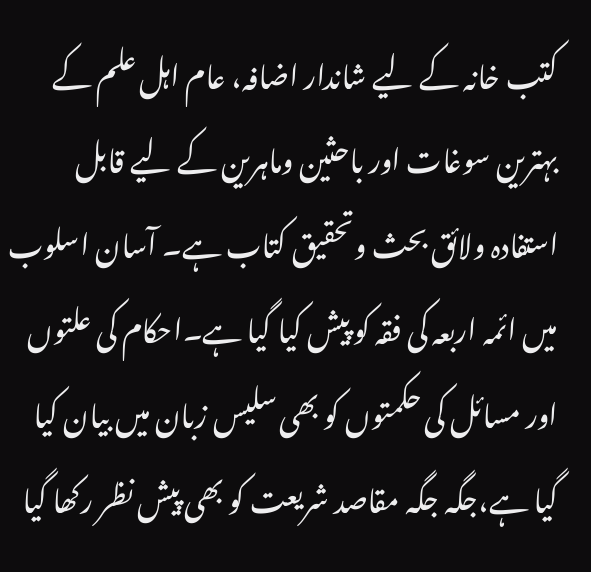کتب خانہ کے لیے شاندار اضافہ، عام اہل علم کے بہترین سوغات اور باحثین وماہرین کے لیے قابل استفادہ ولائق بحث وتحقیق کتاب ہے۔ آسان اسلوب میں ائمہ اربعہ کی فقہ کو پیش کیا گیا ہے۔احکام کی علتوں اور مسائل کی حکمتوں کو بھی سلیس زبان میں بیان کیا گیا ہے،جگہ جگہ مقاصد شریعت کو بھی پیش نظر رکھا گیا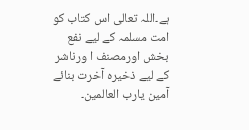ہے۔اللہ تعالی اس کتاب کو امت مسلمہ کے لیے نفع بخش اورمصنف ا ورناشر کے لیے ذخیرہ آخرت بنائے آمین یارب العالمین۔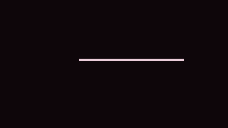———–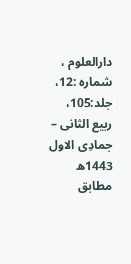دارالعلوم ، شمارہ :12، جلد:105، ربیع الثانی – جمادِی الاول 1443ھ مطابق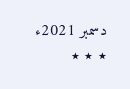دسمبر 2021ء
٭ ٭ ٭